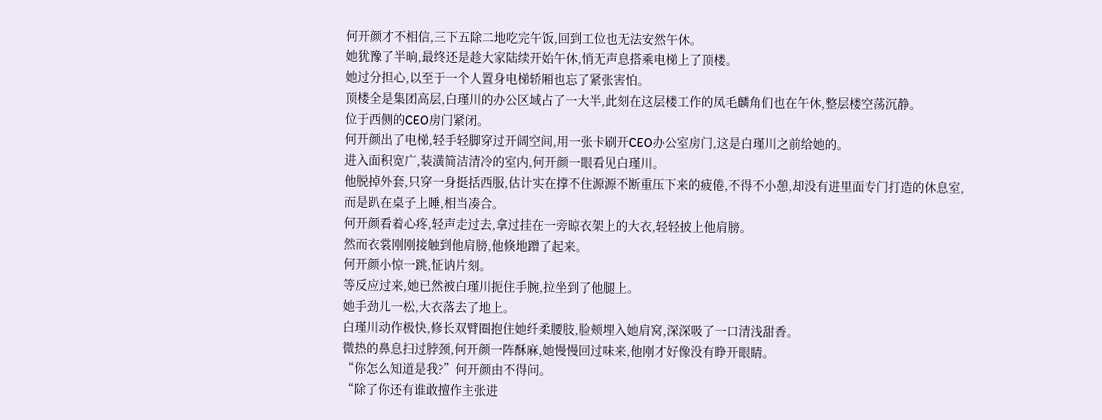何开颜才不相信,三下五除二地吃完午饭,回到工位也无法安然午休。
她犹豫了半晌,最终还是趁大家陆续开始午休,悄无声息搭乘电梯上了顶楼。
她过分担心,以至于一个人置身电梯轿厢也忘了紧张害怕。
顶楼全是集团高层,白瑾川的办公区域占了一大半,此刻在这层楼工作的凤毛麟角们也在午休,整层楼空荡沉静。
位于西侧的CEO房门紧闭。
何开颜出了电梯,轻手轻脚穿过开阔空间,用一张卡刷开CEO办公室房门,这是白瑾川之前给她的。
进入面积宽广,装潢简洁清冷的室内,何开颜一眼看见白瑾川。
他脱掉外套,只穿一身挺括西服,估计实在撑不住源源不断重压下来的疲倦,不得不小憩,却没有进里面专门打造的休息室,而是趴在桌子上睡,相当凑合。
何开颜看着心疼,轻声走过去,拿过挂在一旁晾衣架上的大衣,轻轻披上他肩膀。
然而衣裳刚刚接触到他肩膀,他倏地蹭了起来。
何开颜小惊一跳,怔讷片刻。
等反应过来,她已然被白瑾川扼住手腕,拉坐到了他腿上。
她手劲儿一松,大衣落去了地上。
白瑾川动作极快,修长双臂圈抱住她纤柔腰肢,脸颊埋入她肩窝,深深吸了一口清浅甜香。
微热的鼻息扫过脖颈,何开颜一阵酥麻,她慢慢回过味来,他刚才好像没有睁开眼睛。
“你怎么知道是我?”何开颜由不得问。
“除了你还有谁敢擅作主张进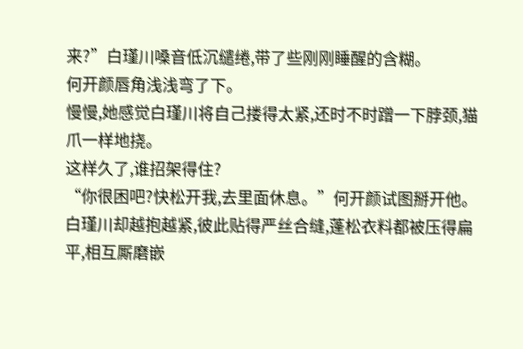来?”白瑾川嗓音低沉缱绻,带了些刚刚睡醒的含糊。
何开颜唇角浅浅弯了下。
慢慢,她感觉白瑾川将自己搂得太紧,还时不时蹭一下脖颈,猫爪一样地挠。
这样久了,谁招架得住?
“你很困吧?快松开我,去里面休息。”何开颜试图掰开他。
白瑾川却越抱越紧,彼此贴得严丝合缝,蓬松衣料都被压得扁平,相互厮磨嵌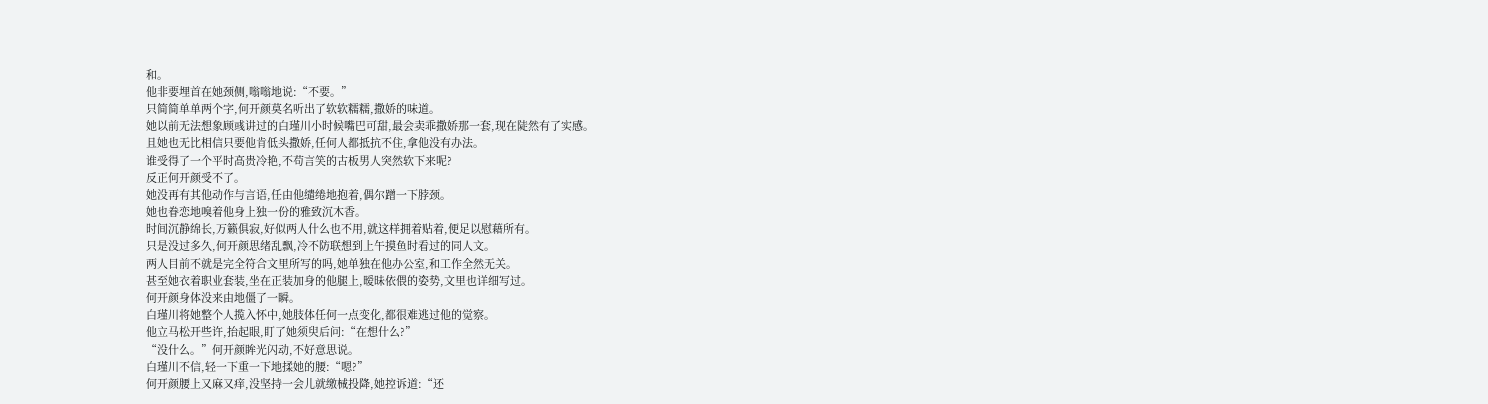和。
他非要埋首在她颈侧,嗡嗡地说:“不要。”
只简简单单两个字,何开颜莫名听出了软软糯糯,撒娇的味道。
她以前无法想象顾彧讲过的白瑾川小时候嘴巴可甜,最会卖乖撒娇那一套,现在陡然有了实感。
且她也无比相信只要他肯低头撒娇,任何人都抵抗不住,拿他没有办法。
谁受得了一个平时高贵冷艳,不苟言笑的古板男人突然软下来呢?
反正何开颜受不了。
她没再有其他动作与言语,任由他缱绻地抱着,偶尔蹭一下脖颈。
她也眷恋地嗅着他身上独一份的雅致沉木香。
时间沉静绵长,万籁俱寂,好似两人什么也不用,就这样拥着贴着,便足以慰藉所有。
只是没过多久,何开颜思绪乱飘,冷不防联想到上午摸鱼时看过的同人文。
两人目前不就是完全符合文里所写的吗,她单独在他办公室,和工作全然无关。
甚至她衣着职业套装,坐在正装加身的他腿上,暧昧依偎的姿势,文里也详细写过。
何开颜身体没来由地僵了一瞬。
白瑾川将她整个人揽入怀中,她肢体任何一点变化,都很难逃过他的觉察。
他立马松开些许,抬起眼,盯了她须臾后问:“在想什么?”
“没什么。”何开颜眸光闪动,不好意思说。
白瑾川不信,轻一下重一下地揉她的腰:“嗯?”
何开颜腰上又麻又痒,没坚持一会儿就缴械投降,她控诉道:“还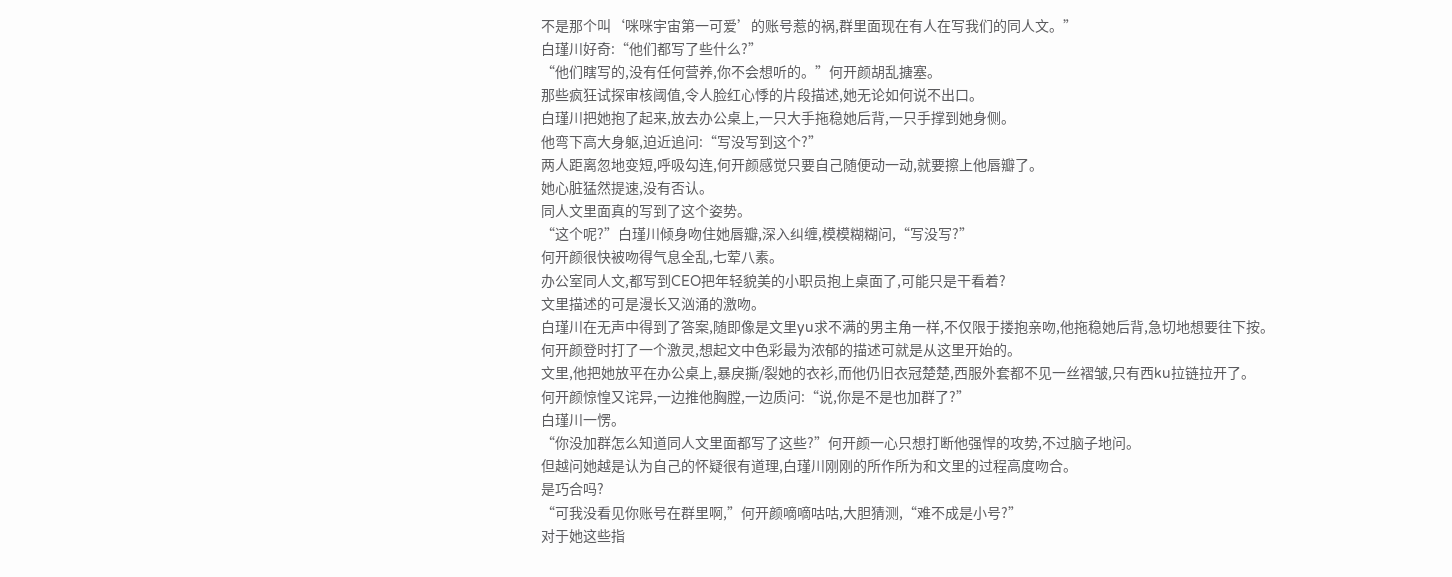不是那个叫‘咪咪宇宙第一可爱’的账号惹的祸,群里面现在有人在写我们的同人文。”
白瑾川好奇:“他们都写了些什么?”
“他们瞎写的,没有任何营养,你不会想听的。”何开颜胡乱搪塞。
那些疯狂试探审核阈值,令人脸红心悸的片段描述,她无论如何说不出口。
白瑾川把她抱了起来,放去办公桌上,一只大手拖稳她后背,一只手撑到她身侧。
他弯下高大身躯,迫近追问:“写没写到这个?”
两人距离忽地变短,呼吸勾连,何开颜感觉只要自己随便动一动,就要擦上他唇瓣了。
她心脏猛然提速,没有否认。
同人文里面真的写到了这个姿势。
“这个呢?”白瑾川倾身吻住她唇瓣,深入纠缠,模模糊糊问,“写没写?”
何开颜很快被吻得气息全乱,七荤八素。
办公室同人文,都写到CEO把年轻貌美的小职员抱上桌面了,可能只是干看着?
文里描述的可是漫长又汹涌的激吻。
白瑾川在无声中得到了答案,随即像是文里yu求不满的男主角一样,不仅限于搂抱亲吻,他拖稳她后背,急切地想要往下按。
何开颜登时打了一个激灵,想起文中色彩最为浓郁的描述可就是从这里开始的。
文里,他把她放平在办公桌上,暴戾撕/裂她的衣衫,而他仍旧衣冠楚楚,西服外套都不见一丝褶皱,只有西ku拉链拉开了。
何开颜惊惶又诧异,一边推他胸膛,一边质问:“说,你是不是也加群了?”
白瑾川一愣。
“你没加群怎么知道同人文里面都写了这些?”何开颜一心只想打断他强悍的攻势,不过脑子地问。
但越问她越是认为自己的怀疑很有道理,白瑾川刚刚的所作所为和文里的过程高度吻合。
是巧合吗?
“可我没看见你账号在群里啊,”何开颜嘀嘀咕咕,大胆猜测,“难不成是小号?”
对于她这些指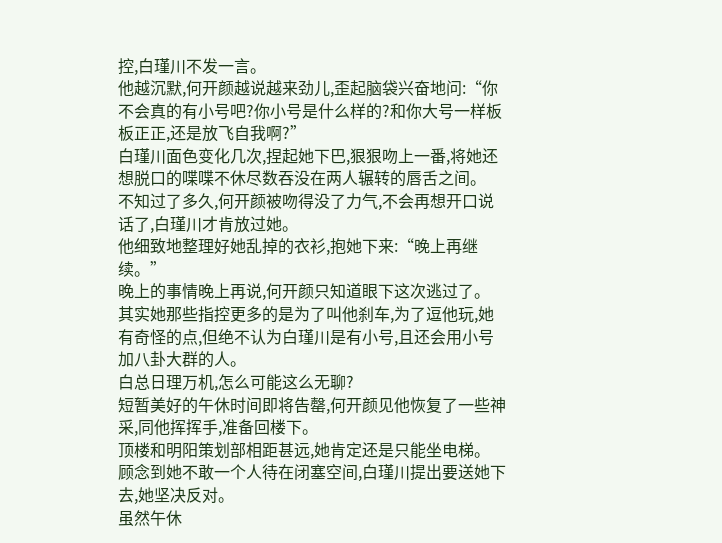控,白瑾川不发一言。
他越沉默,何开颜越说越来劲儿,歪起脑袋兴奋地问:“你不会真的有小号吧?你小号是什么样的?和你大号一样板板正正,还是放飞自我啊?”
白瑾川面色变化几次,捏起她下巴,狠狠吻上一番,将她还想脱口的喋喋不休尽数吞没在两人辗转的唇舌之间。
不知过了多久,何开颜被吻得没了力气,不会再想开口说话了,白瑾川才肯放过她。
他细致地整理好她乱掉的衣衫,抱她下来:“晚上再继续。”
晚上的事情晚上再说,何开颜只知道眼下这次逃过了。
其实她那些指控更多的是为了叫他刹车,为了逗他玩,她有奇怪的点,但绝不认为白瑾川是有小号,且还会用小号加八卦大群的人。
白总日理万机,怎么可能这么无聊?
短暂美好的午休时间即将告罄,何开颜见他恢复了一些神采,同他挥挥手,准备回楼下。
顶楼和明阳策划部相距甚远,她肯定还是只能坐电梯。
顾念到她不敢一个人待在闭塞空间,白瑾川提出要送她下去,她坚决反对。
虽然午休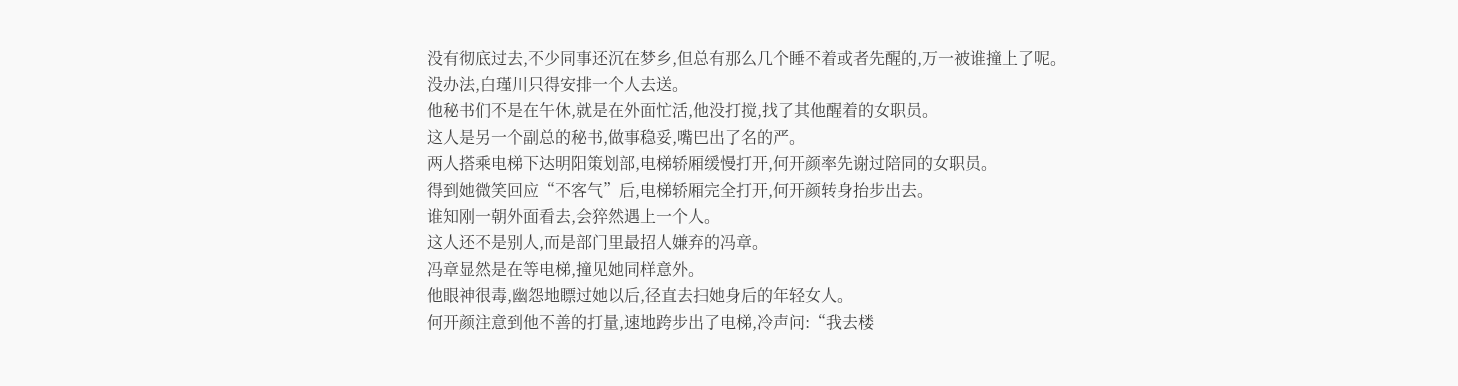没有彻底过去,不少同事还沉在梦乡,但总有那么几个睡不着或者先醒的,万一被谁撞上了呢。
没办法,白瑾川只得安排一个人去送。
他秘书们不是在午休,就是在外面忙活,他没打搅,找了其他醒着的女职员。
这人是另一个副总的秘书,做事稳妥,嘴巴出了名的严。
两人搭乘电梯下达明阳策划部,电梯轿厢缓慢打开,何开颜率先谢过陪同的女职员。
得到她微笑回应“不客气”后,电梯轿厢完全打开,何开颜转身抬步出去。
谁知刚一朝外面看去,会猝然遇上一个人。
这人还不是别人,而是部门里最招人嫌弃的冯章。
冯章显然是在等电梯,撞见她同样意外。
他眼神很毒,幽怨地瞟过她以后,径直去扫她身后的年轻女人。
何开颜注意到他不善的打量,速地跨步出了电梯,冷声问:“我去楼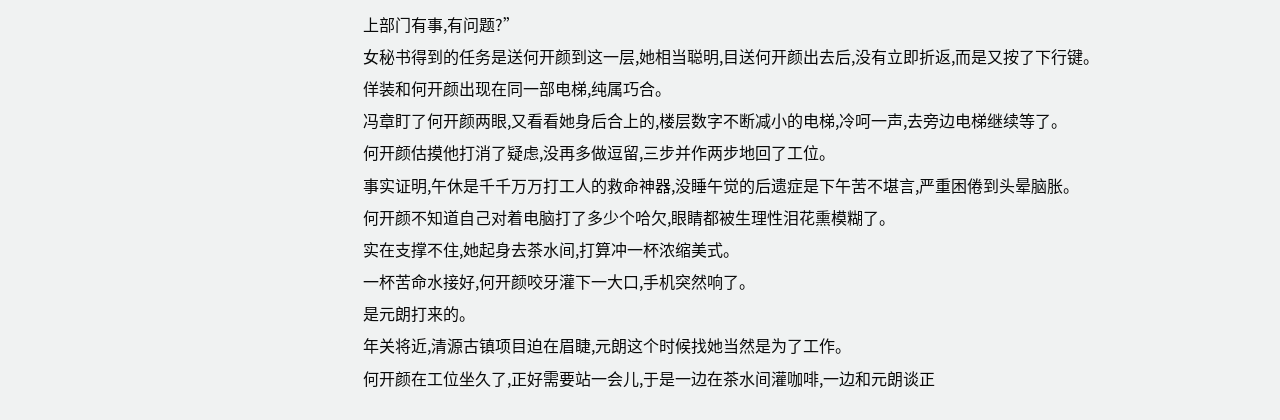上部门有事,有问题?”
女秘书得到的任务是送何开颜到这一层,她相当聪明,目送何开颜出去后,没有立即折返,而是又按了下行键。
佯装和何开颜出现在同一部电梯,纯属巧合。
冯章盯了何开颜两眼,又看看她身后合上的,楼层数字不断减小的电梯,冷呵一声,去旁边电梯继续等了。
何开颜估摸他打消了疑虑,没再多做逗留,三步并作两步地回了工位。
事实证明,午休是千千万万打工人的救命神器,没睡午觉的后遗症是下午苦不堪言,严重困倦到头晕脑胀。
何开颜不知道自己对着电脑打了多少个哈欠,眼睛都被生理性泪花熏模糊了。
实在支撑不住,她起身去茶水间,打算冲一杯浓缩美式。
一杯苦命水接好,何开颜咬牙灌下一大口,手机突然响了。
是元朗打来的。
年关将近,清源古镇项目迫在眉睫,元朗这个时候找她当然是为了工作。
何开颜在工位坐久了,正好需要站一会儿,于是一边在茶水间灌咖啡,一边和元朗谈正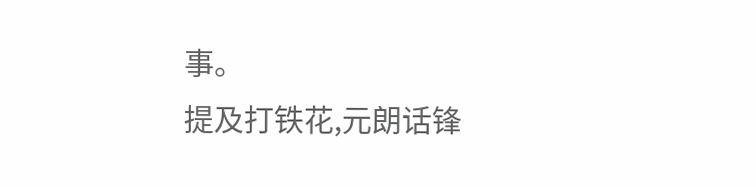事。
提及打铁花,元朗话锋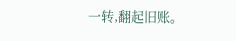一转,翻起旧账。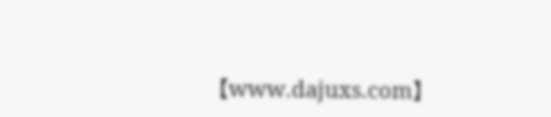【www.dajuxs.com】